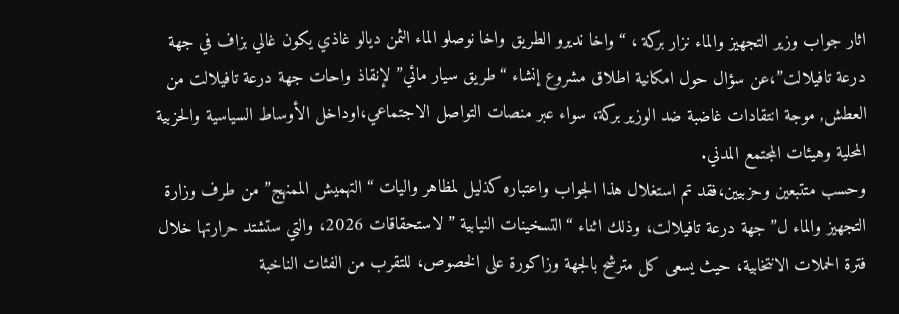اثار جواب وزير التجهيز والماء نزار بركة ، “واخا نديرو الطريق واخا نوصلو الماء الثمن ديالو غاذي يكون غالي بزاف في جهة درعة تافيلالت”،عن سؤال حول امكانية اطلاق مشروع إنشاء “طريق سيار مائي” لإنقاذ واحات جهة درعة تافيلالت من العطش, موجة انتقادات غاضبة ضد الوزير بركة، سواء عبر منصات التواصل الاجتماعي،اوداخل الأوساط السياسية والحزبية المحلية وهيئات المجتمع المدني.
وحسب متتبعين وحزبيين،فقد تم استغلال هذا الجواب واعتباره كذليل لمظاهر واليات “التهميش الممنهج” من طرف وزارة التجهيز والماء ل”جهة درعة تافيلالت، وذلك اثناء “التسخينات النيابية ” لاستحقاقات 2026، والتي ستشتد حرارتها خلال فترة الحملات الانتخابية، حيث يسعى كل مترشح بالجهة وزاكورة على الخصوص، للتقرب من الفئات الناخبة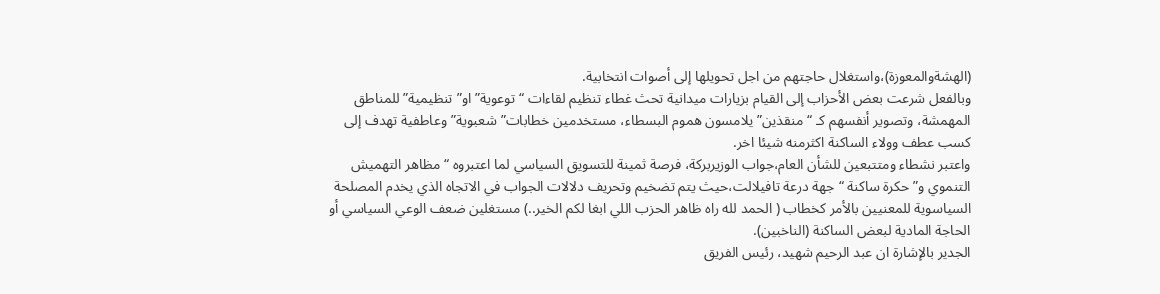(الهشةوالمعوزة)،واستغلال حاجتهم من اجل تحويلها إلى أصوات انتخابية.
وبالفعل شرعت بعض الأحزاب إلى القيام بزيارات ميدانية تحث غطاء تنظيم لقاءات “توعوية” او”تنظيمية” للمناطق المهمشة، وتصوير أنفسهم كـ “منقذين” يلامسون هموم البسطاء، مستخدمين خطابات”شعبوية”وعاطفية تهدف إلى كسب عطف وولاء الساكنة اكثرمنه شيئا اخر.
واعتبر نشطاء ومتتبعين للشأن العام،جواب الوزيربركة، فرصة ثمينة للتسويق السياسي لما اعتبروه “مظاهر التهميش التنموي و”حكرة ساكنة “جهة درعة تافيلالت،حيث يتم تضخيم وتحريف دلالات الجواب في الاتجاه الذي يخدم المصلحة السياسوية للمعنيين بالأمر كخطاب ( الحمد لله راه ظاهر الحزب اللي ابغا لكم الخير..) مستغلين ضعف الوعي السياسي أو الحاجة المادية لبعض الساكنة (الناخبين).
الجدير بالإشارة ان عبد الرحيم شهيد، رئيس الفريق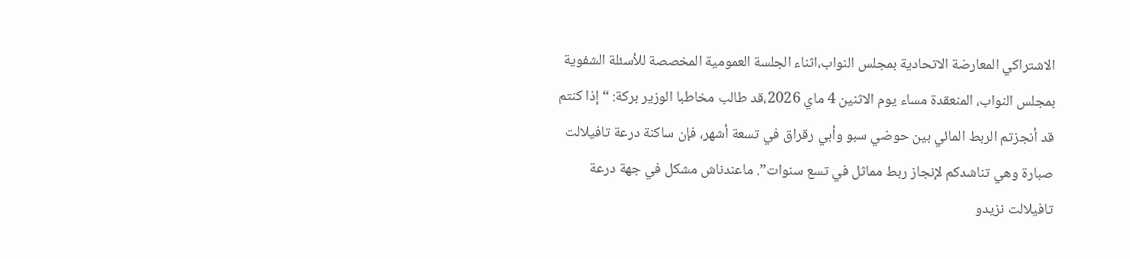الاشتراكي المعارضة الاتحادية بمجلس النواب،اثناء الجلسة العمومية المخصصة للأسئلة الشفوية بمجلس النواب، المنعقدة مساء يوم الاثنين 4 ماي 2026،قد طالب مخاطبا الوزير بركة: “إذا كنتم قد أنجزتم الربط المائي بين حوضي سبو وأبي رقراق في تسعة أشهر، فإن ساكنة درعة تافيلالت صبارة وهي تناشدكم لإنجاز ربط مماثل في تسع سنوات”. ماعندناش مشكل في جهة درعة تافيلالت نزيدو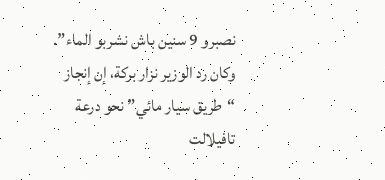نصبرو 9 سنين باش نشربو الماء”.
وكان رد الوزير نزار بركة، إن إنجاز “طريق سيار مائي” نحو درعة تافيلالت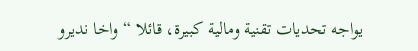يواجه تحديات تقنية ومالية كبيرة، قائلا “واخا نديرو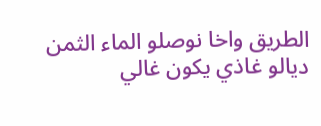الطريق واخا نوصلو الماء الثمن ديالو غاذي يكون غالي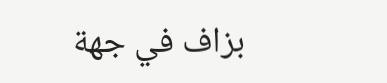بزاف في جهة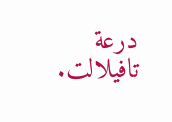درعة تافيلالت.